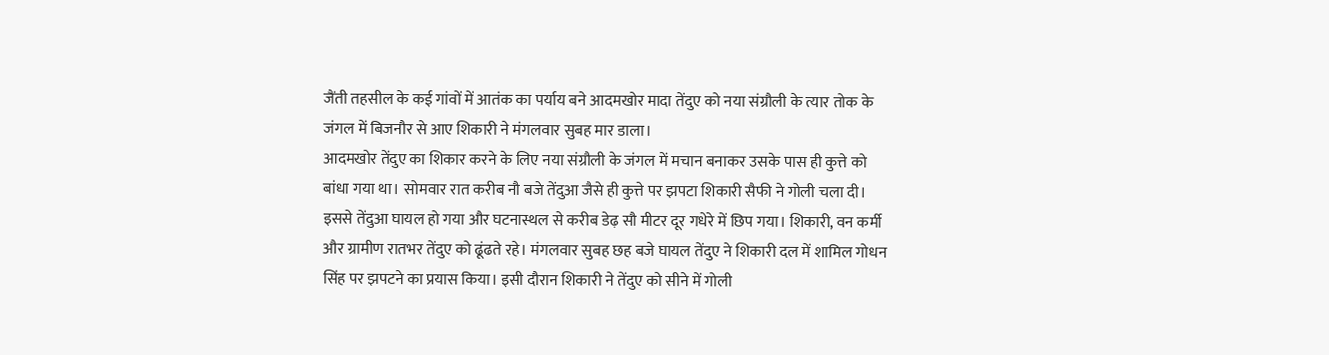जैंती तहसील के कई गांवों में आतंक का पर्याय बने आदमखोर मादा तेंदुए को नया संग्रौली के त्यार तोक के जंगल में बिजनौर से आए शिकारी ने मंगलवार सुबह मार डाला।
आदमखोर तेंदुए का शिकार करने के लिए नया संग्रौली के जंगल में मचान बनाकर उसके पास ही कुत्ते को बांधा गया था। सोमवार रात करीब नौ बजे तेंदुआ जैसे ही कुत्ते पर झपटा शिकारी सैफी ने गोली चला दी। इससे तेंदुआ घायल हो गया और घटनास्थल से करीब डेढ़ सौ मीटर दूर गधेरे में छिप गया। शिकारी, वन कर्मी और ग्रामीण रातभर तेंदुए को ढूंढते रहे। मंगलवार सुबह छह बजे घायल तेंदुए ने शिकारी दल में शामिल गोधन सिंह पर झपटने का प्रयास किया। इसी दौरान शिकारी ने तेंदुए को सीने में गोली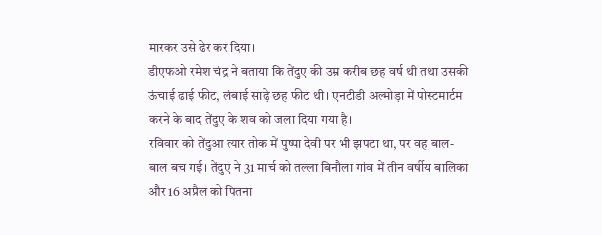मारकर उसे ढेर कर दिया।
डीएफओ रमेश चंद्र ने बताया कि तेंदुए की उम्र करीब छह वर्ष थी तथा उसकी ऊंचाई ढाई फीट, लंबाई साढ़े छह फीट थी। एनटीडी अल्मोड़ा में पोस्टमार्टम करने के बाद तेंदुए के शव को जला दिया गया है।
रविवार को तेंदुआ त्यार तोक में पुष्पा देवी पर भी झपटा था, पर वह बाल-बाल बच गई। तेंदुए ने 31 मार्च को तल्ला बिनौला गांव में तीन वर्षीय बालिका और 16 अप्रैल को पितना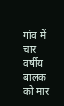गांव में चार वर्षीय बालक को मार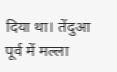दिया था। तेंदुआ पूर्व में मल्ला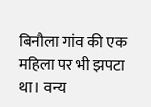बिनौला गांव की एक महिला पर भी झपटा था। वन्य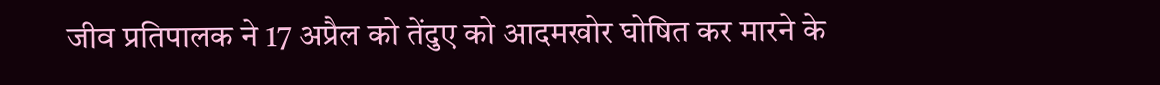जीव प्रतिपालक ने 17 अप्रैल को तेंदुए को आदमखोर घोषित कर मारने के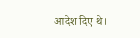आदेश दिए थे।